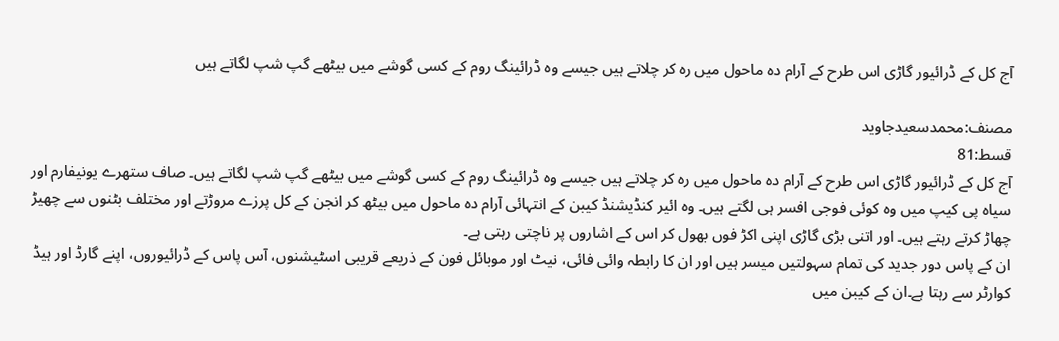آج کل کے ڈرائیور گاڑی اس طرح کے آرام دہ ماحول میں رہ کر چلاتے ہیں جیسے وہ ڈرائینگ روم کے کسی گوشے میں بیٹھے گپ شپ لگاتے ہیں

مصنف:محمدسعیدجاوید
قسط:81
آج کل کے ڈرائیور گاڑی اس طرح کے آرام دہ ماحول میں رہ کر چلاتے ہیں جیسے وہ ڈرائینگ روم کے کسی گوشے میں بیٹھے گپ شپ لگاتے ہیں۔ صاف ستھرے یونیفارم اور سیاہ پی کیپ میں وہ کوئی فوجی افسر ہی لگتے ہیں۔ وہ ائیر کنڈیشنڈ کیبن کے انتہائی آرام دہ ماحول میں بیٹھ کر انجن کے کل پرزے مروڑتے اور مختلف بٹنوں سے چھیڑ چھاڑ کرتے رہتے ہیں۔ اور اتنی بڑی گاڑی اپنی اکڑ فوں بھول کر اس کے اشاروں پر ناچتی رہتی ہے۔
ان کے پاس دور جدید کی تمام سہولتیں میسر ہیں اور ان کا رابطہ وائی فائی، نیٹ اور موبائل فون کے ذریعے قریبی اسٹیشنوں، آس پاس کے ڈرائیوروں، اپنے گارڈ اور ہیڈ کوارٹر سے رہتا ہے۔ان کے کیبن میں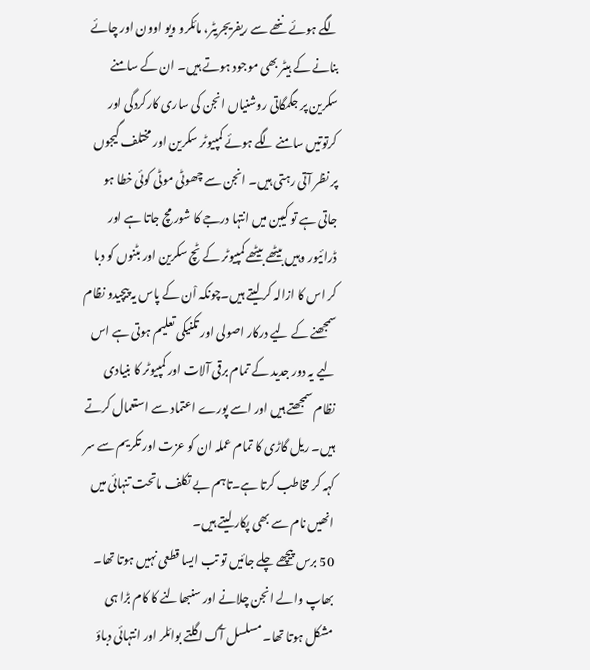لگے ہوئے ننھے سے ریفریجریٹر، مائکرو ویو اوون اور چائے بنانے کے ہیٹر بھی موجود ہوتے ہیں۔ ان کے سامنے سکرین پر جگمگاتی روشنیاں انجن کی ساری کارکردگی اور کرتوتیں سامنے لگے ہوئے کمپیوٹر سکرین اور مختلف گیجوں پر نظر آتی رہتی ہیں۔ انجن سے چھوٹی موٹی کوئی خطا ہو جاتی ہے تو کیبن میں انتہا درجے کا شور مچ جاتا ہے اور ڈرائیور وہیں بیٹھے بیٹھے کمپیوٹر کے ٹچ سکرین اور بٹنوں کو دبا کر اس کا ازالہ کر لیتے ہیں۔چونکہ اْن کے پاس یہ پیچیدو نظام سمجھنے کے لیے درکار اصولی اور تکنیکی تعلیم ہوتی ہے اس لیے یہ دور جدید کے تمام برقی آلات اور کمپیوٹر کا بنیادی نظام سمجھتے ہیں اور اسے پورے اعتماد سے استعمال کرتے ہیں۔ ریل گاڑی کا تمام عملہ ان کو عزت اور تکریم سے سر کہہ کر مخاطب کرتا ہے۔تاہم بے تکلف ماتحت تنہائی میں انھیں نام سے بھی پکار لیتے ہیں۔
50 برس پیچھے چلے جائیں تو تب ایسا قطعی نہیں ہوتا تھا۔ بھاپ والے انجن چلانے اور سنبھالنے کا کام بڑا ہی مشکل ہوتا تھا۔ مسلسل آگ اگلتے بوائلر اور انتہائی دباؤ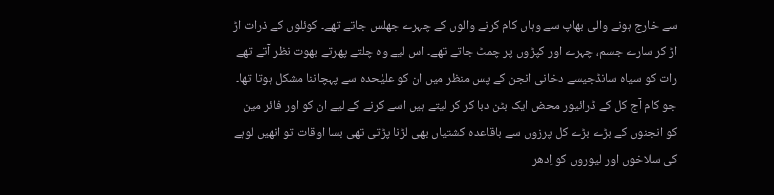سے خارج ہونے والی بھاپ سے وہاں کام کرنے والوں کے چہرے جھلس جاتے تھے۔ کوئلوں کے ذرات اڑ اڑ کر سارے جسم، چہرے اور کپڑوں پر چمٹ جاتے تھے۔ اس لیے وہ چلتے پھرتے بھوت نظر آتے تھے رات کو سیاہ سانڈجیسے دخانی انجن کے پس منظر میں ان کو علیٰحدہ سے پہچاننا مشکل ہوتا تھا۔ جو کام آج کل کے ڈرائیور محض ایک بٹن دبا کر کر لیتے ہیں اسے کرنے کے لیے ان کو اور فائر مین کو انجنوں کے بڑے بڑے کل پرزوں سے باقاعدہ کشتیاں بھی لڑنا پڑتی تھی بسا اوقات تو انھیں لوہے کی سلاخوں اور لیوروں کو اِدھر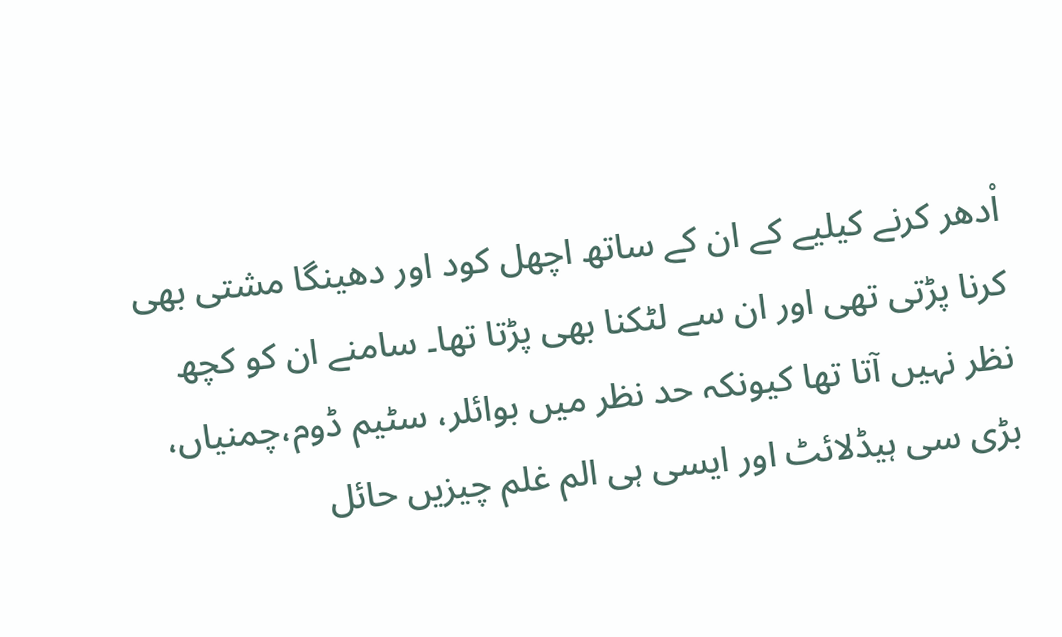اْدھر کرنے کیلیے کے ان کے ساتھ اچھل کود اور دھینگا مشتی بھی کرنا پڑتی تھی اور ان سے لٹکنا بھی پڑتا تھا۔ سامنے ان کو کچھ نظر نہیں آتا تھا کیونکہ حد نظر میں بوائلر، سٹیم ڈوم،چمنیاں، بڑی سی ہیڈلائٹ اور ایسی ہی الم غلم چیزیں حائل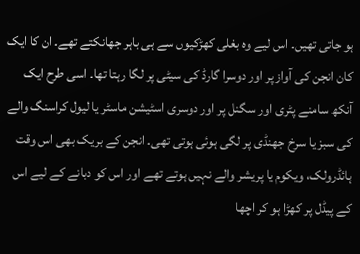ہو جاتی تھیں۔ اس لیے وہ بغلی کھڑکیوں سے ہی باہر جھانکتے تھے۔ ان کا ایک کان انجن کی آواز پر اور دوسرا گارڈ کی سیٹی پر لگا رہتا تھا۔ اسی طرح ایک آنکھ سامنے پٹری اور سگنل پر اور دوسری اسٹیشن ماسٹر یا لیول کراسنگ والے کی سبز یا سرخ جھنڈی پر لگی ہوئی ہوتی تھی۔ انجن کے بریک بھی اس وقت ہائڈرولک، ویکوم یا پریشر والے نہیں ہوتے تھے اور اس کو دبانے کے لیے اس کے پیڈل پر کھڑا ہو کر اچھا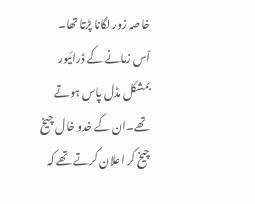خاصہ زور لگانا پڑتا تھا۔
اْس زمانے کے ڈرائیور بمشکل مڈل پاس ہوتے تھے۔ان کے خدو خال چیخ چیخ کر اعلان کرتے تھے کہ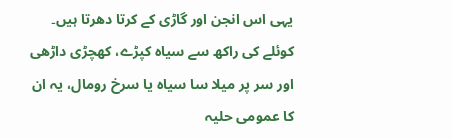یہی اس انجن اور گاڑی کے کرتا دھرتا ہیں۔ کوئلے کی راکھ سے سیاہ کپڑے، کھچڑی داڑھی اور سر پر میلا سا سیاہ یا سرخ رومال، یہ ان کا عمومی حلیہ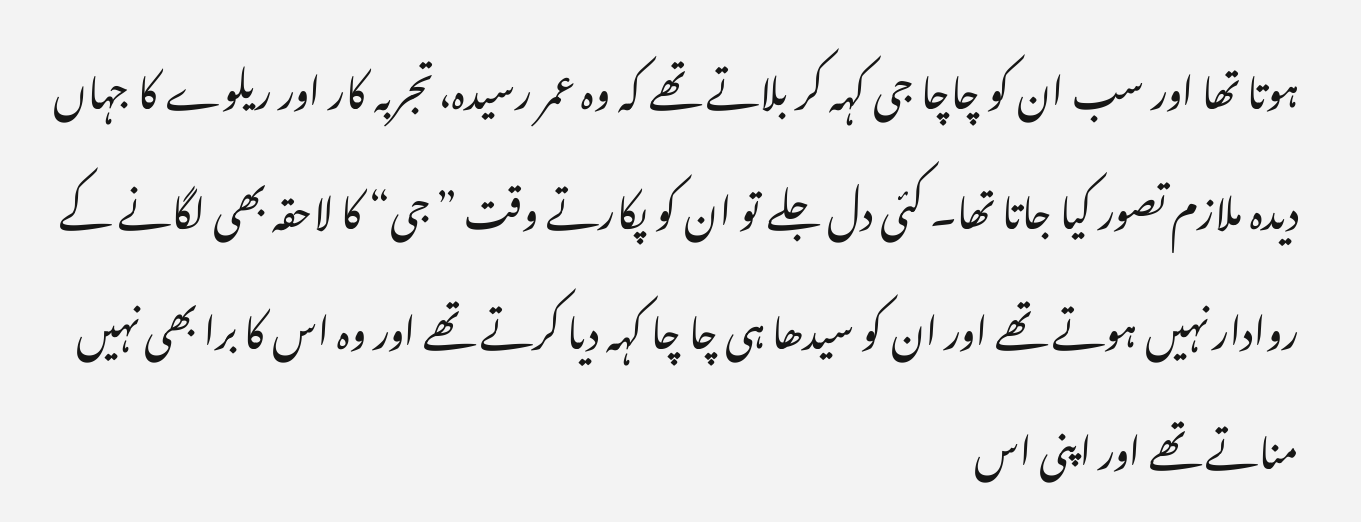ہوتا تھا اور سب ان کو چاچا جی کہہ کر بلاتے تھے کہ وہ عمر رسیدہ، تجربہ کار اور ریلوے کا جہاں دیدہ ملازم تصور کیا جاتا تھا۔ کئی دل جلے تو ان کو پکارتے وقت ”جی“ کا لاحقہ بھی لگانے کے روادار نہیں ہوتے تھے اور ان کو سیدھا ہی چا چا کہہ دیا کرتے تھے اور وہ اس کا برا بھی نہیں مناتے تھے اور اپنی اس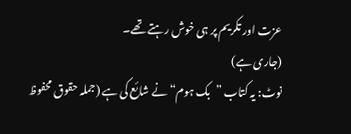عزت اور تکریم پر ہی خوش رہتے تھے۔
(جاری ہے)
نوٹ: یہ کتاب ”بک ہوم“ نے شائع کی ہے (جملہ حقوق محفوظ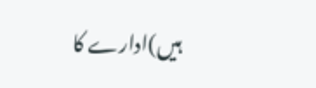ہیں)ادارے کا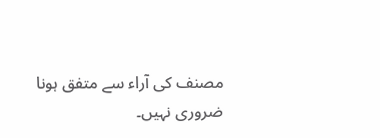مصنف کی آراء سے متفق ہونا ضروری نہیں۔